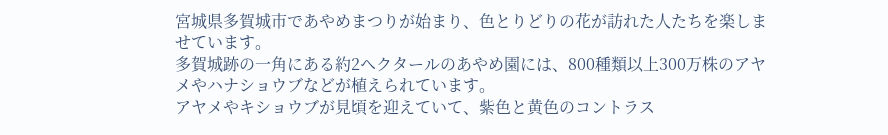宮城県多賀城市であやめまつりが始まり、色とりどりの花が訪れた人たちを楽しませています。
多賀城跡の一角にある約2ヘクタールのあやめ園には、800種類以上300万株のアヤメやハナショウブなどが植えられています。
アヤメやキショウブが見頃を迎えていて、紫色と黄色のコントラス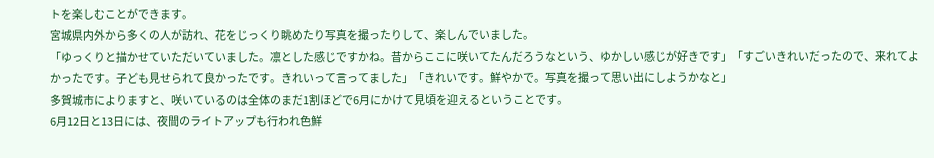トを楽しむことができます。
宮城県内外から多くの人が訪れ、花をじっくり眺めたり写真を撮ったりして、楽しんでいました。
「ゆっくりと描かせていただいていました。凛とした感じですかね。昔からここに咲いてたんだろうなという、ゆかしい感じが好きです」「すごいきれいだったので、来れてよかったです。子ども見せられて良かったです。きれいって言ってました」「きれいです。鮮やかで。写真を撮って思い出にしようかなと」
多賀城市によりますと、咲いているのは全体のまだ1割ほどで6月にかけて見頃を迎えるということです。
6月12日と13日には、夜間のライトアップも行われ色鮮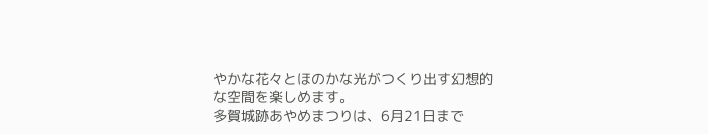やかな花々とほのかな光がつくり出す幻想的な空間を楽しめます。
多賀城跡あやめまつりは、6月21日まで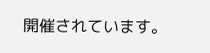開催されています。